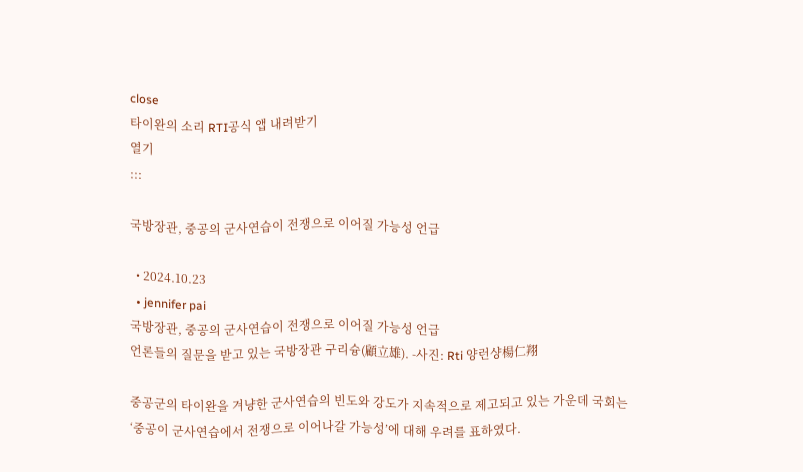close
타이완의 소리 RTI공식 앱 내려받기
열기
:::

국방장관, 중공의 군사연습이 전쟁으로 이어질 가능성 언급

  • 2024.10.23
  • jennifer pai
국방장관, 중공의 군사연습이 전쟁으로 이어질 가능성 언급
언론들의 질문을 받고 있는 국방장관 구리슝(顧立雄). -사진: Rti 양런샹楊仁翔

중공군의 타이완을 겨냥한 군사연습의 빈도와 강도가 지속적으로 제고되고 있는 가운데 국회는 ‘중공이 군사연습에서 전쟁으로 이어나갈 가능성’에 대해 우려를 표하였다.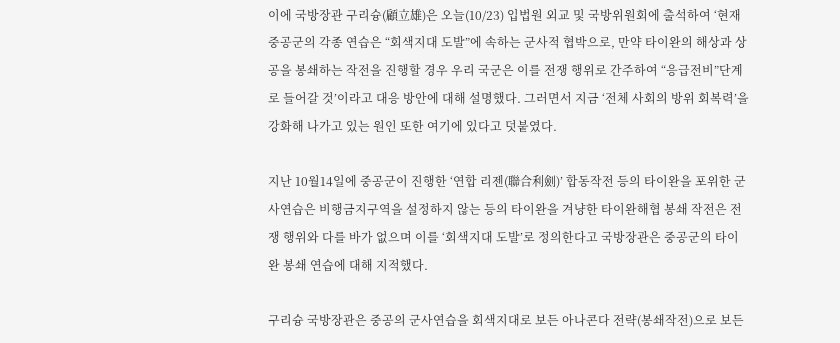이에 국방장관 구리슝(顧立雄)은 오늘(10/23) 입법원 외교 및 국방위원회에 출석하여 ‘현재 중공군의 각종 연습은 “회색지대 도발”에 속하는 군사적 협박으로, 만약 타이완의 해상과 상공을 봉쇄하는 작전을 진행할 경우 우리 국군은 이를 전쟁 행위로 간주하여 “응급전비”단계로 들어갈 것’이라고 대응 방안에 대해 설명했다. 그러면서 지금 ‘전체 사회의 방위 회복력’을 강화해 나가고 있는 원인 또한 여기에 있다고 덧붙였다.

지난 10월14일에 중공군이 진행한 ‘연합 리젠(聯合利劍)’ 합동작전 등의 타이완을 포위한 군사연습은 비행금지구역을 설정하지 않는 등의 타이완을 겨냥한 타이완해협 봉쇄 작전은 전쟁 행위와 다를 바가 없으며 이를 ‘회색지대 도발’로 정의한다고 국방장관은 중공군의 타이완 봉쇄 연습에 대해 지적했다.

구리슝 국방장관은 중공의 군사연습을 회색지대로 보든 아나콘다 전략(봉쇄작전)으로 보든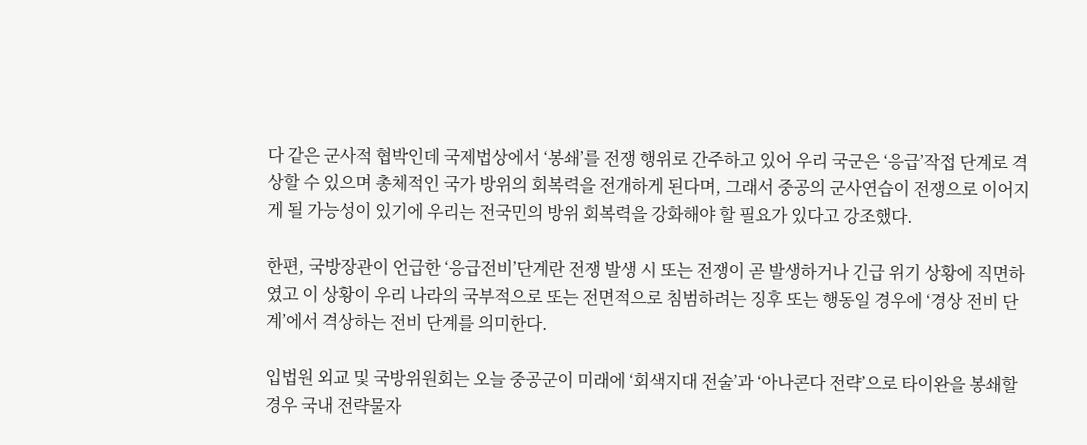다 같은 군사적 협박인데 국제법상에서 ‘봉쇄’를 전쟁 행위로 간주하고 있어 우리 국군은 ‘응급’작접 단계로 격상할 수 있으며 총체적인 국가 방위의 회복력을 전개하게 된다며, 그래서 중공의 군사연습이 전쟁으로 이어지게 될 가능성이 있기에 우리는 전국민의 방위 회복력을 강화해야 할 필요가 있다고 강조했다.

한편, 국방장관이 언급한 ‘응급전비’단계란 전쟁 발생 시 또는 전쟁이 곧 발생하거나 긴급 위기 상황에 직면하였고 이 상황이 우리 나라의 국부적으로 또는 전면적으로 침범하려는 징후 또는 행동일 경우에 ‘경상 전비 단계’에서 격상하는 전비 단계를 의미한다.

입법원 외교 및 국방위원회는 오늘 중공군이 미래에 ‘회색지대 전술’과 ‘아나콘다 전략’으로 타이완을 봉쇄할 경우 국내 전략물자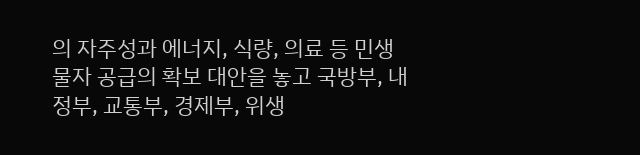의 자주성과 에너지, 식량, 의료 등 민생 물자 공급의 확보 대안을 놓고 국방부, 내정부, 교통부, 경제부, 위생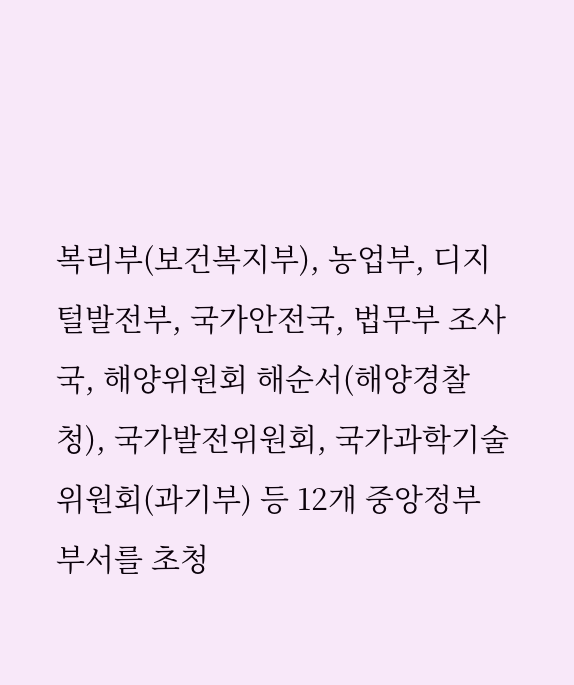복리부(보건복지부), 농업부, 디지털발전부, 국가안전국, 법무부 조사국, 해양위원회 해순서(해양경찰청), 국가발전위원회, 국가과학기술위원회(과기부) 등 12개 중앙정부 부서를 초청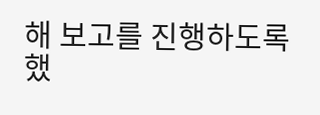해 보고를 진행하도록 했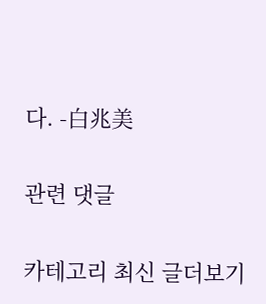다. -白兆美

관련 댓글

카테고리 최신 글더보기